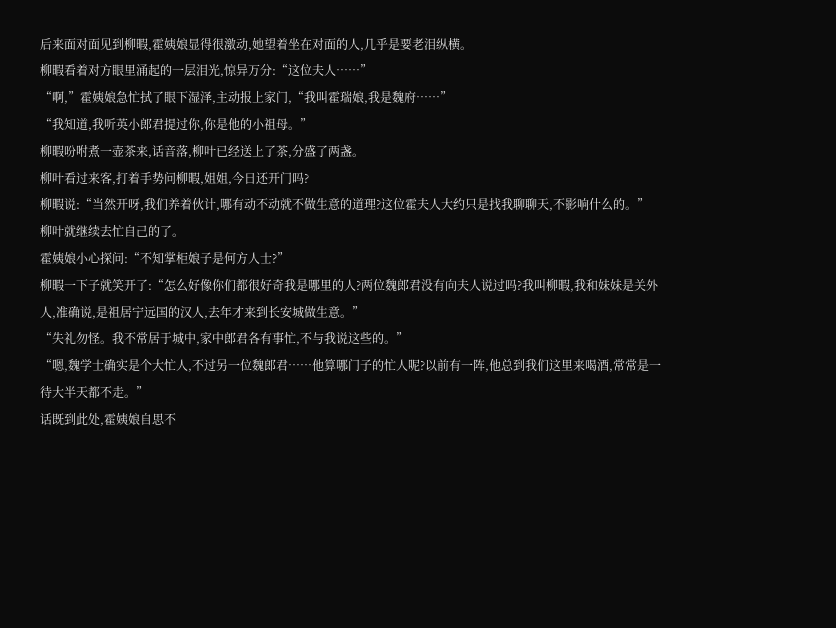后来面对面见到柳暇,霍姨娘显得很激动,她望着坐在对面的人,几乎是要老泪纵横。
柳暇看着对方眼里涌起的一层泪光,惊异万分:“这位夫人……”
“啊,”霍姨娘急忙拭了眼下湿泽,主动报上家门,“我叫霍瑞娘,我是魏府……”
“我知道,我听英小郎君提过你,你是他的小祖母。”
柳暇吩咐煮一壶茶来,话音落,柳叶已经送上了茶,分盛了两盏。
柳叶看过来客,打着手势问柳暇,姐姐,今日还开门吗?
柳暇说:“当然开呀,我们养着伙计,哪有动不动就不做生意的道理?这位霍夫人大约只是找我聊聊天,不影响什么的。”
柳叶就继续去忙自己的了。
霍姨娘小心探问:“不知掌柜娘子是何方人士?”
柳暇一下子就笑开了:“怎么好像你们都很好奇我是哪里的人?两位魏郎君没有向夫人说过吗?我叫柳暇,我和妹妹是关外人,准确说,是祖居宁远国的汉人,去年才来到长安城做生意。”
“失礼勿怪。我不常居于城中,家中郎君各有事忙,不与我说这些的。”
“嗯,魏学士确实是个大忙人,不过另一位魏郎君……他算哪门子的忙人呢?以前有一阵,他总到我们这里来喝酒,常常是一待大半天都不走。”
话既到此处,霍姨娘自思不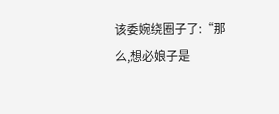该委婉绕圈子了:“那么,想必娘子是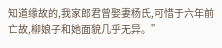知道缘故的,我家郎君曾娶妻杨氏,可惜于六年前亡故,柳娘子和她面貌几乎无异。”